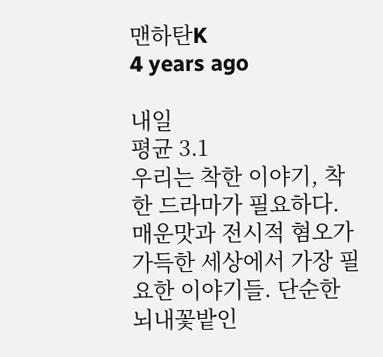맨하탄K
4 years ago

내일
평균 3.1
우리는 착한 이야기, 착한 드라마가 필요하다. 매운맛과 전시적 혐오가 가득한 세상에서 가장 필요한 이야기들. 단순한 뇌내꽃밭인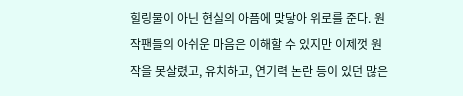힐링물이 아닌 현실의 아픔에 맞닿아 위로를 준다. 원작팬들의 아쉬운 마음은 이해할 수 있지만 이제껏 원작을 못살렸고, 유치하고, 연기력 논란 등이 있던 많은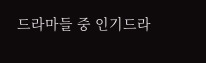드라마들 중 인기드라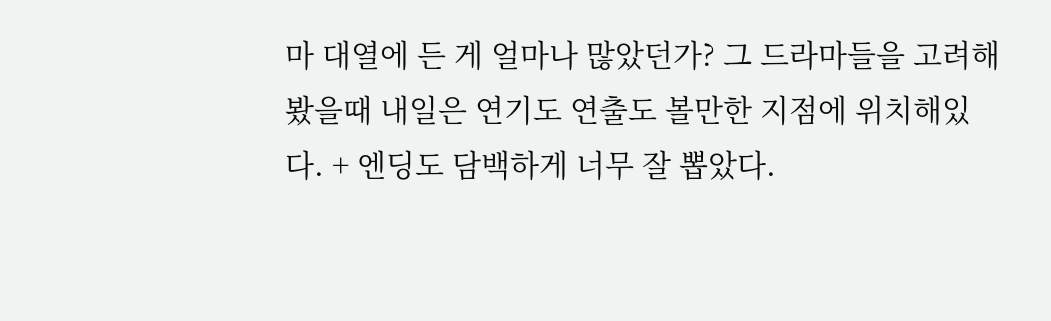마 대열에 든 게 얼마나 많았던가? 그 드라마들을 고려해봤을때 내일은 연기도 연출도 볼만한 지점에 위치해있다. + 엔딩도 담백하게 너무 잘 뽑았다.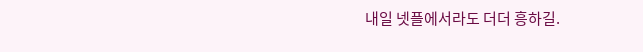내일 넷플에서라도 더더 흥하길.